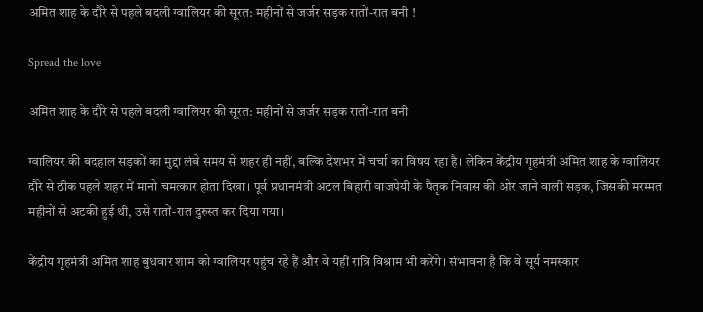अमित शाह के दौरे से पहले बदली ग्वालियर की सूरत: महीनों से जर्जर सड़क रातों-रात बनी !

Spread the love

अमित शाह के दौरे से पहले बदली ग्वालियर की सूरत: महीनों से जर्जर सड़क रातों-रात बनी

ग्वालियर की बदहाल सड़कों का मुद्दा लंबे समय से शहर ही नहीं, बल्कि देशभर में चर्चा का विषय रहा है। लेकिन केंद्रीय गृहमंत्री अमित शाह के ग्वालियर दौरे से ठीक पहले शहर में मानो चमत्कार होता दिखा। पूर्व प्रधानमंत्री अटल बिहारी वाजपेयी के पैतृक निवास की ओर जाने वाली सड़क, जिसकी मरम्मत महीनों से अटकी हुई थी, उसे रातों-रात दुरुस्त कर दिया गया।

केंद्रीय गृहमंत्री अमित शाह बुधवार शाम को ग्वालियर पहुंच रहे हैं और वे यहीं रात्रि विश्राम भी करेंगे। संभावना है कि वे सूर्य नमस्कार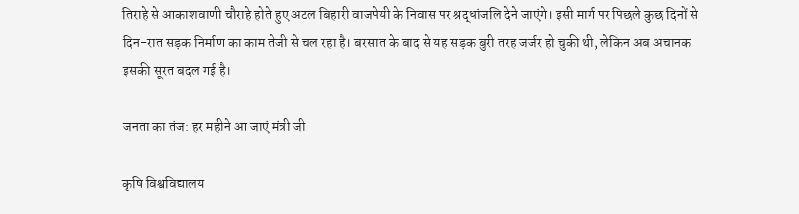तिराहे से आकाशवाणी चौराहे होते हुए अटल बिहारी वाजपेयी के निवास पर श्रद्धांजलि देने जाएंगे। इसी मार्ग पर पिछले कुछ दिनों से दिन-रात सड़क निर्माण का काम तेजी से चल रहा है। बरसात के बाद से यह सड़क बुरी तरह जर्जर हो चुकी थी, लेकिन अब अचानक इसकी सूरत बदल गई है।

जनता का तंज: हर महीने आ जाएं मंत्री जी

कृषि विश्वविद्यालय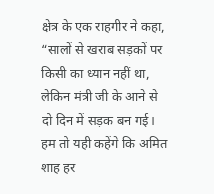क्षेत्र के एक राहगीर ने कहा,
“सालों से खराब सड़कों पर किसी का ध्यान नहीं था, लेकिन मंत्री जी के आने से दो दिन में सड़क बन गई। हम तो यही कहेंगे कि अमित शाह हर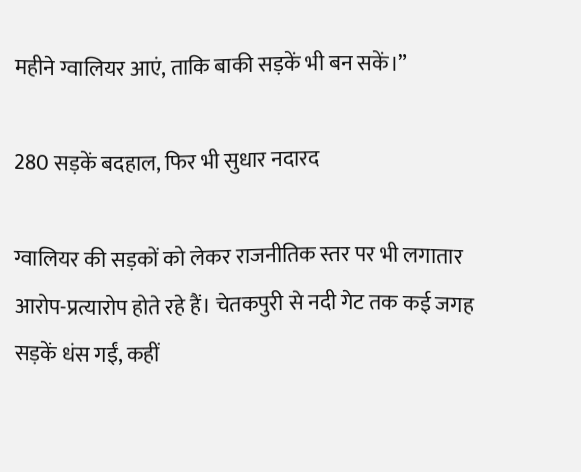महीने ग्वालियर आएं, ताकि बाकी सड़कें भी बन सकें।”

280 सड़कें बदहाल, फिर भी सुधार नदारद

ग्वालियर की सड़कों को लेकर राजनीतिक स्तर पर भी लगातार आरोप-प्रत्यारोप होते रहे हैं। चेतकपुरी से नदी गेट तक कई जगह सड़कें धंस गईं, कहीं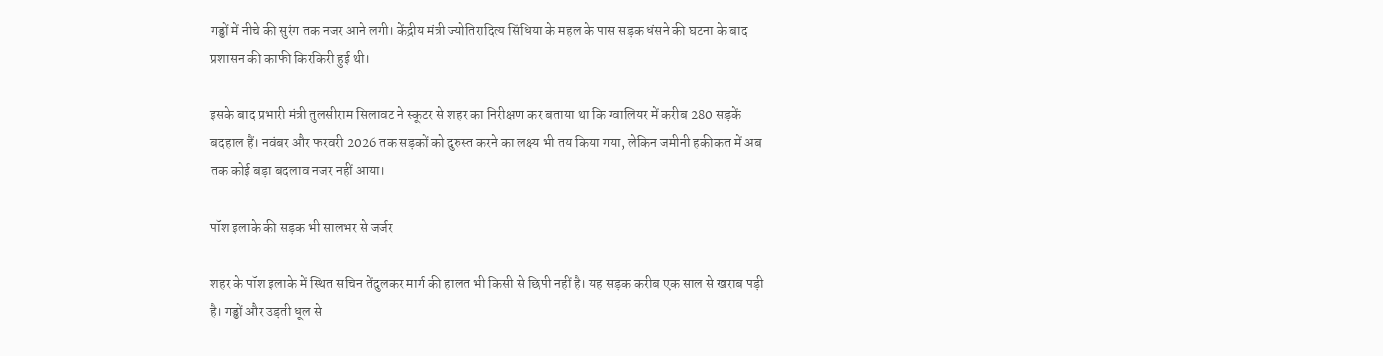गड्ढों में नीचे की सुरंग तक नजर आने लगी। केंद्रीय मंत्री ज्योतिरादित्य सिंधिया के महल के पास सड़क धंसने की घटना के बाद प्रशासन की काफी किरकिरी हुई थी।

इसके बाद प्रभारी मंत्री तुलसीराम सिलावट ने स्कूटर से शहर का निरीक्षण कर बताया था कि ग्वालियर में करीब 280 सड़कें बदहाल हैं। नवंबर और फरवरी 2026 तक सड़कों को दुरुस्त करने का लक्ष्य भी तय किया गया, लेकिन जमीनी हकीकत में अब तक कोई बड़ा बदलाव नजर नहीं आया।

पॉश इलाके की सड़क भी सालभर से जर्जर

शहर के पॉश इलाके में स्थित सचिन तेंदुलकर मार्ग की हालत भी किसी से छिपी नहीं है। यह सड़क करीब एक साल से खराब पड़ी है। गड्ढों और उड़ती धूल से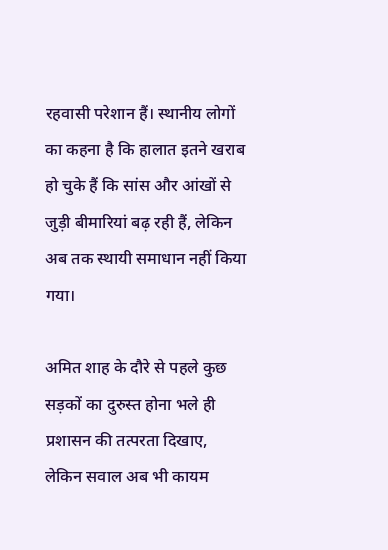रहवासी परेशान हैं। स्थानीय लोगों का कहना है कि हालात इतने खराब हो चुके हैं कि सांस और आंखों से जुड़ी बीमारियां बढ़ रही हैं, लेकिन अब तक स्थायी समाधान नहीं किया गया।

अमित शाह के दौरे से पहले कुछ सड़कों का दुरुस्त होना भले ही प्रशासन की तत्परता दिखाए, लेकिन सवाल अब भी कायम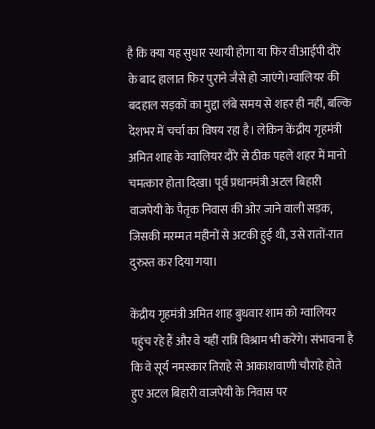है कि क्या यह सुधार स्थायी होगा या फिर वीआईपी दौरे के बाद हालात फिर पुराने जैसे हो जाएंगे।ग्वालियर की बदहाल सड़कों का मुद्दा लंबे समय से शहर ही नहीं, बल्कि देशभर में चर्चा का विषय रहा है। लेकिन केंद्रीय गृहमंत्री अमित शाह के ग्वालियर दौरे से ठीक पहले शहर में मानो चमत्कार होता दिखा। पूर्व प्रधानमंत्री अटल बिहारी वाजपेयी के पैतृक निवास की ओर जाने वाली सड़क, जिसकी मरम्मत महीनों से अटकी हुई थी, उसे रातों-रात दुरुस्त कर दिया गया।

केंद्रीय गृहमंत्री अमित शाह बुधवार शाम को ग्वालियर पहुंच रहे हैं और वे यहीं रात्रि विश्राम भी करेंगे। संभावना है कि वे सूर्य नमस्कार तिराहे से आकाशवाणी चौराहे होते हुए अटल बिहारी वाजपेयी के निवास पर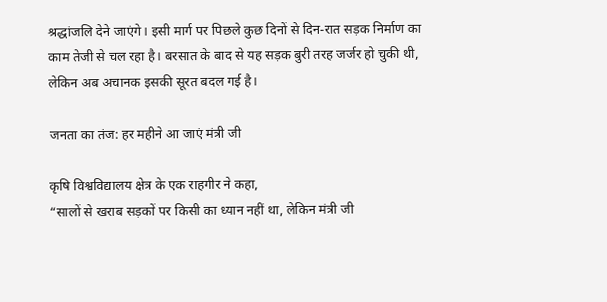श्रद्धांजलि देने जाएंगे। इसी मार्ग पर पिछले कुछ दिनों से दिन-रात सड़क निर्माण का काम तेजी से चल रहा है। बरसात के बाद से यह सड़क बुरी तरह जर्जर हो चुकी थी, लेकिन अब अचानक इसकी सूरत बदल गई है।

जनता का तंज: हर महीने आ जाएं मंत्री जी

कृषि विश्वविद्यालय क्षेत्र के एक राहगीर ने कहा,
“सालों से खराब सड़कों पर किसी का ध्यान नहीं था, लेकिन मंत्री जी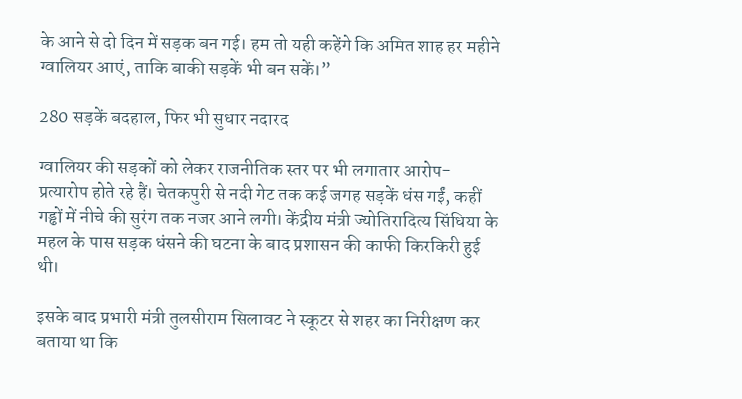के आने से दो दिन में सड़क बन गई। हम तो यही कहेंगे कि अमित शाह हर महीने ग्वालियर आएं, ताकि बाकी सड़कें भी बन सकें।”

280 सड़कें बदहाल, फिर भी सुधार नदारद

ग्वालियर की सड़कों को लेकर राजनीतिक स्तर पर भी लगातार आरोप-प्रत्यारोप होते रहे हैं। चेतकपुरी से नदी गेट तक कई जगह सड़कें धंस गईं, कहीं गड्ढों में नीचे की सुरंग तक नजर आने लगी। केंद्रीय मंत्री ज्योतिरादित्य सिंधिया के महल के पास सड़क धंसने की घटना के बाद प्रशासन की काफी किरकिरी हुई थी।

इसके बाद प्रभारी मंत्री तुलसीराम सिलावट ने स्कूटर से शहर का निरीक्षण कर बताया था कि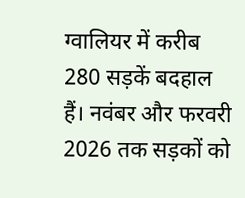ग्वालियर में करीब 280 सड़कें बदहाल हैं। नवंबर और फरवरी 2026 तक सड़कों को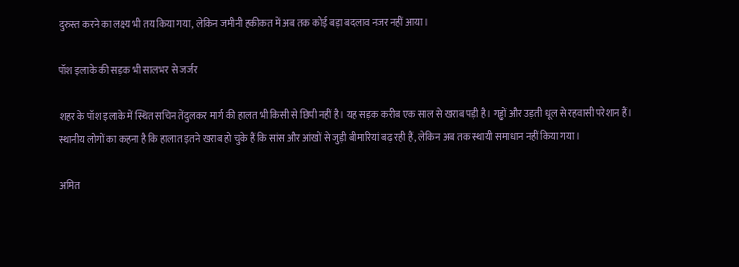दुरुस्त करने का लक्ष्य भी तय किया गया, लेकिन जमीनी हकीकत में अब तक कोई बड़ा बदलाव नजर नहीं आया।

पॉश इलाके की सड़क भी सालभर से जर्जर

शहर के पॉश इलाके में स्थित सचिन तेंदुलकर मार्ग की हालत भी किसी से छिपी नहीं है। यह सड़क करीब एक साल से खराब पड़ी है। गड्ढों और उड़ती धूल से रहवासी परेशान हैं। स्थानीय लोगों का कहना है कि हालात इतने खराब हो चुके हैं कि सांस और आंखों से जुड़ी बीमारियां बढ़ रही हैं, लेकिन अब तक स्थायी समाधान नहीं किया गया।

अमित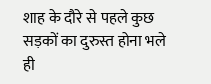शाह के दौरे से पहले कुछ सड़कों का दुरुस्त होना भले ही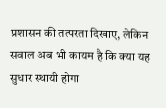प्रशासन की तत्परता दिखाए, लेकिन सवाल अब भी कायम है कि क्या यह सुधार स्थायी होगा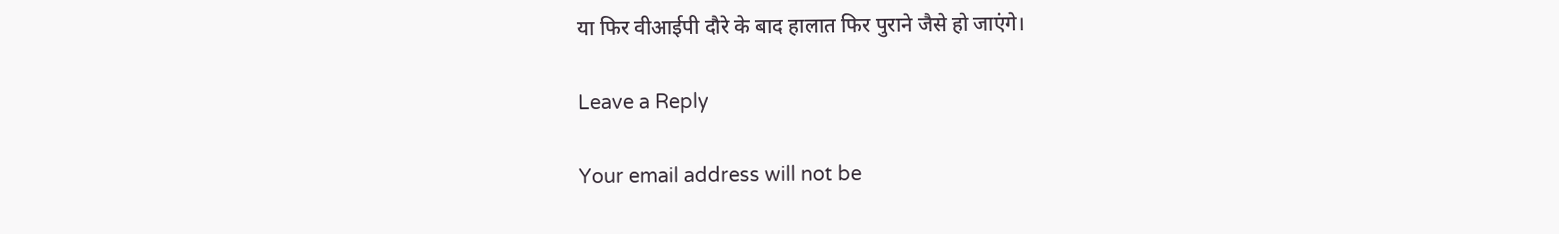या फिर वीआईपी दौरे के बाद हालात फिर पुराने जैसे हो जाएंगे।

Leave a Reply

Your email address will not be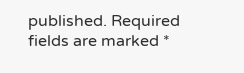published. Required fields are marked *